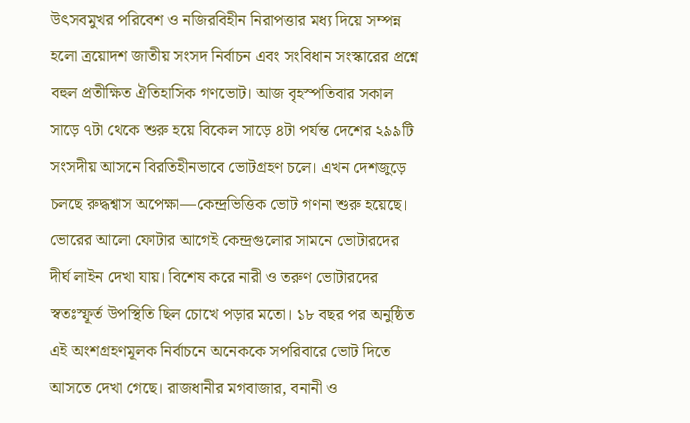উৎসবমুখর পরিবেশ ও নজিরবিহীন নিরাপত্তার মধ্য দিয়ে সম্পন্ন হলো ত্রয়োদশ জাতীয় সংসদ নির্বাচন এবং সংবিধান সংস্কারের প্রশ্নে বহুল প্রতীক্ষিত ঐতিহাসিক গণভোট। আজ বৃহস্পতিবার সকাল সাড়ে ৭টা থেকে শুরু হয়ে বিকেল সাড়ে ৪টা পর্যন্ত দেশের ২৯৯টি সংসদীয় আসনে বিরতিহীনভাবে ভোটগ্রহণ চলে। এখন দেশজুড়ে চলছে রুদ্ধশ্বাস অপেক্ষা—কেন্দ্রভিত্তিক ভোট গণনা শুরু হয়েছে।
ভোরের আলো ফোটার আগেই কেন্দ্রগুলোর সামনে ভোটারদের দীর্ঘ লাইন দেখা যায়। বিশেষ করে নারী ও তরুণ ভোটারদের স্বতঃস্ফূর্ত উপস্থিতি ছিল চোখে পড়ার মতো। ১৮ বছর পর অনুষ্ঠিত এই অংশগ্রহণমূলক নির্বাচনে অনেককে সপরিবারে ভোট দিতে আসতে দেখা গেছে। রাজধানীর মগবাজার, বনানী ও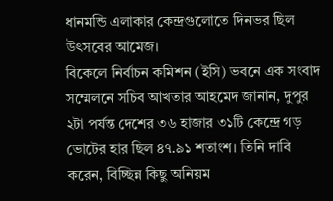ধানমন্ডি এলাকার কেন্দ্রগুলোতে দিনভর ছিল উৎসবের আমেজ।
বিকেলে নির্বাচন কমিশন (ইসি) ভবনে এক সংবাদ সম্মেলনে সচিব আখতার আহমেদ জানান, দুপুর ২টা পর্যন্ত দেশের ৩৬ হাজার ৩১টি কেন্দ্রে গড় ভোটের হার ছিল ৪৭.৯১ শতাংশ। তিনি দাবি করেন, বিচ্ছিন্ন কিছু অনিয়ম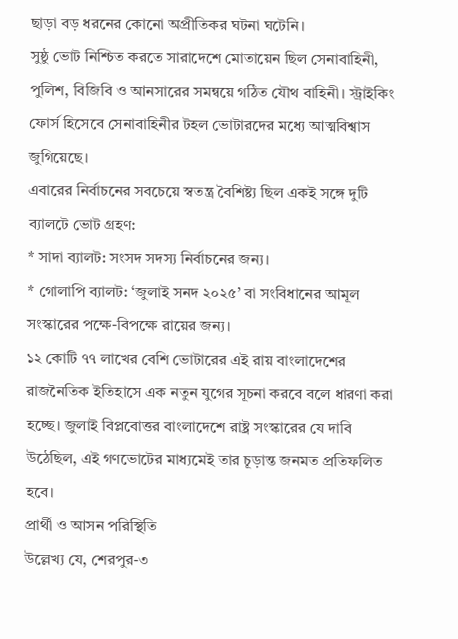ছাড়া বড় ধরনের কোনো অপ্রীতিকর ঘটনা ঘটেনি।
সুষ্ঠু ভোট নিশ্চিত করতে সারাদেশে মোতায়েন ছিল সেনাবাহিনী, পুলিশ, বিজিবি ও আনসারের সমন্বয়ে গঠিত যৌথ বাহিনী। স্ট্রাইকিং ফোর্স হিসেবে সেনাবাহিনীর টহল ভোটারদের মধ্যে আত্মবিশ্বাস জুগিয়েছে।
এবারের নির্বাচনের সবচেয়ে স্বতন্ত্র বৈশিষ্ট্য ছিল একই সঙ্গে দুটি ব্যালটে ভোট গ্রহণ:
* সাদা ব্যালট: সংসদ সদস্য নির্বাচনের জন্য।
* গোলাপি ব্যালট: ‘জুলাই সনদ ২০২৫’ বা সংবিধানের আমূল সংস্কারের পক্ষে-বিপক্ষে রায়ের জন্য।
১২ কোটি ৭৭ লাখের বেশি ভোটারের এই রায় বাংলাদেশের রাজনৈতিক ইতিহাসে এক নতুন যুগের সূচনা করবে বলে ধারণা করা হচ্ছে। জুলাই বিপ্লবোত্তর বাংলাদেশে রাষ্ট্র সংস্কারের যে দাবি উঠেছিল, এই গণভোটের মাধ্যমেই তার চূড়ান্ত জনমত প্রতিফলিত হবে।
প্রার্থী ও আসন পরিস্থিতি
উল্লেখ্য যে, শেরপুর-৩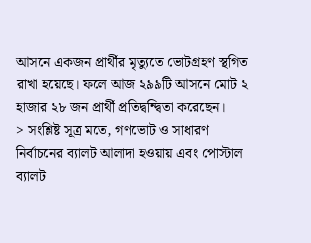আসনে একজন প্রার্থীর মৃত্যুতে ভোটগ্রহণ স্থগিত রাখা হয়েছে। ফলে আজ ২৯৯টি আসনে মোট ২ হাজার ২৮ জন প্রার্থী প্রতিদ্বন্দ্বিতা করেছেন।
> সংশ্লিষ্ট সূত্র মতে, গণভোট ও সাধারণ নির্বাচনের ব্যালট আলাদা হওয়ায় এবং পোস্টাল ব্যালট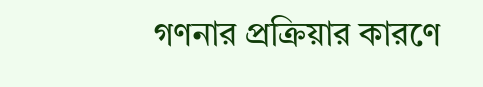গণনার প্রক্রিয়ার কারণে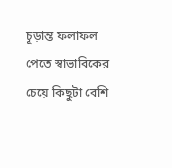চূড়ান্ত ফলাফল পেতে স্বাভাবিকের চেয়ে কিছুটা বেশি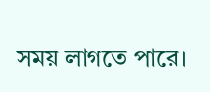সময় লাগতে পারে।